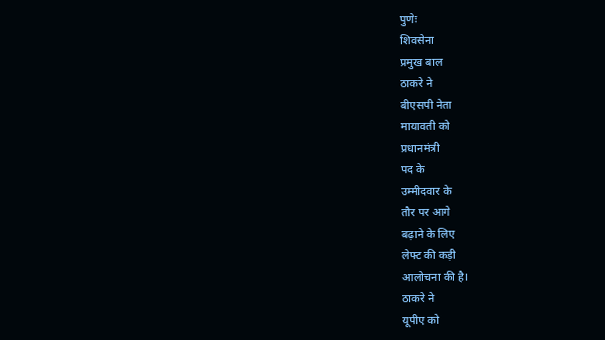पुणेः
शिवसेना
प्रमुख बाल
ठाकरे ने
बीएसपी नेता
मायावती को
प्रधानमंत्री
पद के
उम्मीदवार के
तौर पर आगे
बढ़ाने के लिए
लेफ्ट की कड़ी
आलोचना की है।
ठाकरे ने
यूपीए को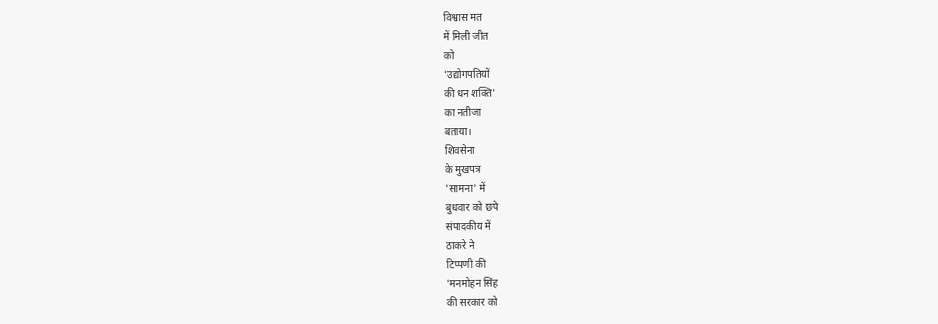विश्वास मत
में मिली जीत
को
'उद्योगपतियों
की धन शक्ति'
का नतीजा
बताया।
शिवसेना
के मुखपत्र
'सामना' में
बुधवार को छपे
संपादकीय में
ठाकरे ने
टिप्पणी की
'मनमोहन सिंह
की सरकार को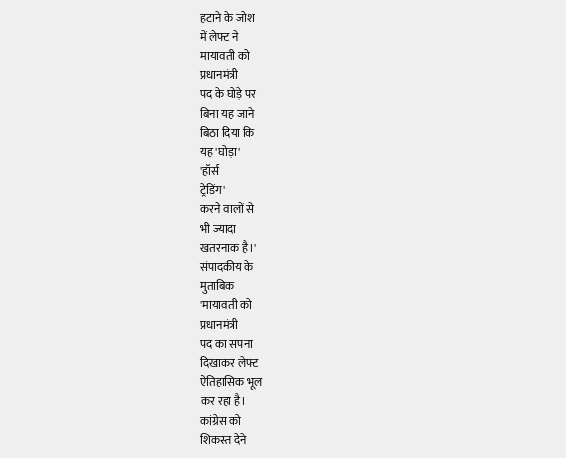हटाने के जोश
में लेफ्ट ने
मायावती को
प्रधानमंत्री
पद के घोड़े पर
बिना यह जाने
बिठा दिया कि
यह 'घोड़ा'
'हॉर्स
ट्रेडिंग'
करने वालों से
भी ज्यादा
खतरनाक है।'
संपादकीय के
मुताबिक
'मायावती को
प्रधानमंत्री
पद का सपना
दिखाकर लेफ्ट
ऐतिहासिक भूल
कर रहा है।
कांग्रेस को
शिकस्त देने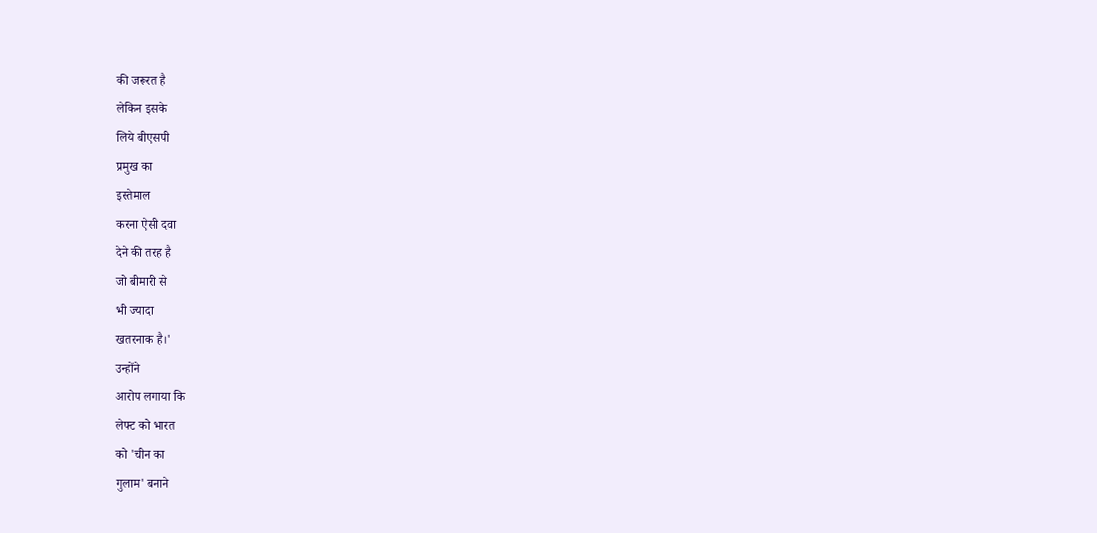की जरूरत है
लेकिन इसके
लिये बीएसपी
प्रमुख का
इस्तेमाल
करना ऐसी दवा
देने की तरह है
जो बीमारी से
भी ज्यादा
खतरनाक है।'
उन्होंने
आरोप लगाया कि
लेफ्ट को भारत
को 'चीन का
गुलाम' बनाने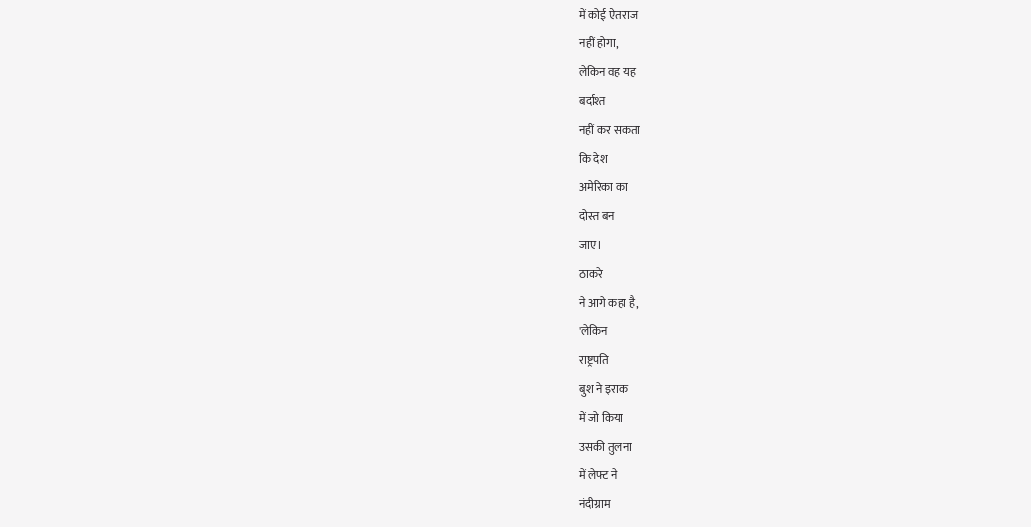में कोई ऐतराज
नहीं होगा,
लेकिन वह यह
बर्दाश्त
नहीं कर सकता
कि देश
अमेरिका का
दोस्त बन
जाए।
ठाकरे
ने आगे कहा है,
'लेकिन
राष्ट्रपति
बुश ने इराक
में जो किया
उसकी तुलना
में लेफ्ट ने
नंदीग्राम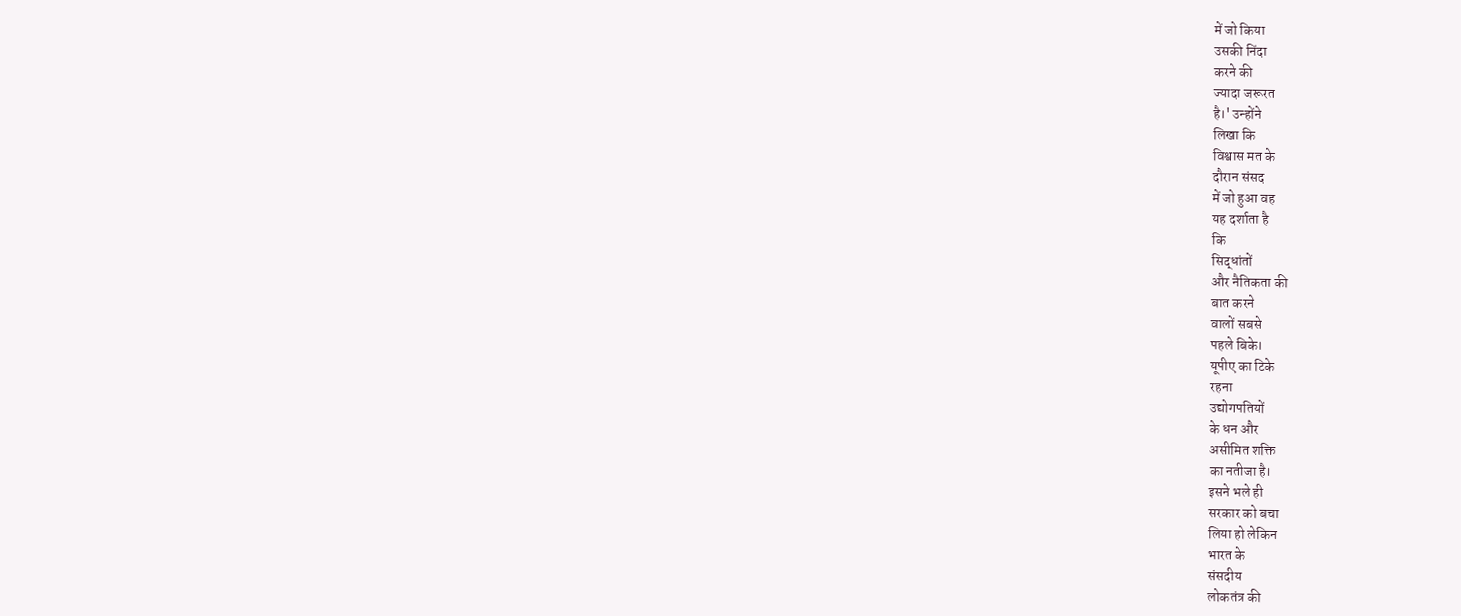में जो किया
उसकी निंदा
करने की
ज्यादा जरूरत
है।' उन्होंने
लिखा कि
विश्वास मत के
दौरान संसद
में जो हुआ वह
यह दर्शाता है
कि
सिद्धांतों
और नैतिकता की
बात करने
वालों सबसे
पहले बिके।
यूपीए का टिके
रहना
उद्योगपतियों
के धन और
असीमित शक्ति
का नतीजा है।
इसने भले ही
सरकार को बचा
लिया हो लेकिन
भारत के
संसदीय
लोकतंत्र की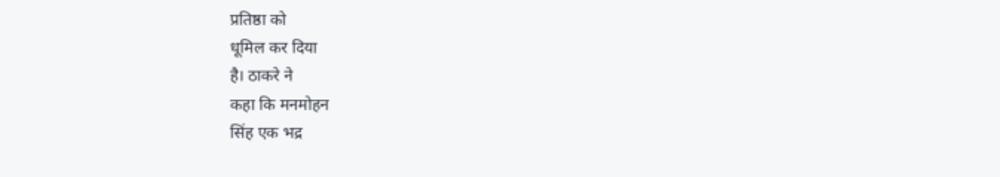प्रतिष्ठा को
धूमिल कर दिया
है। ठाकरे ने
कहा कि मनमोहन
सिंह एक भद्र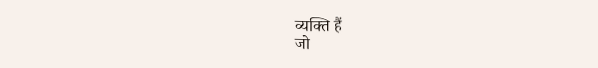व्यक्ति हैं
जो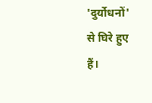'दुर्योधनों'
से घिरे हुए
हैं।